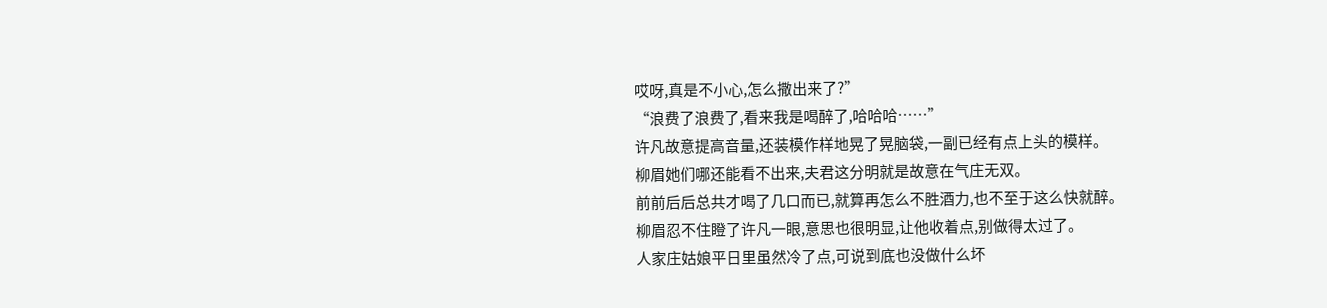哎呀,真是不小心,怎么撒出来了?”
“浪费了浪费了,看来我是喝醉了,哈哈哈……”
许凡故意提高音量,还装模作样地晃了晃脑袋,一副已经有点上头的模样。
柳眉她们哪还能看不出来,夫君这分明就是故意在气庄无双。
前前后后总共才喝了几口而已,就算再怎么不胜酒力,也不至于这么快就醉。
柳眉忍不住瞪了许凡一眼,意思也很明显,让他收着点,别做得太过了。
人家庄姑娘平日里虽然冷了点,可说到底也没做什么坏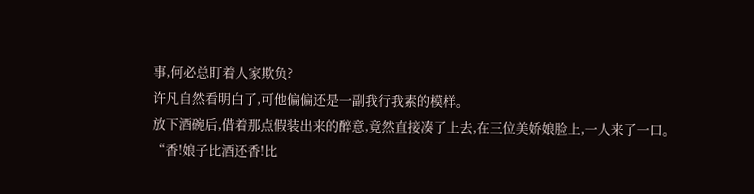事,何必总盯着人家欺负?
许凡自然看明白了,可他偏偏还是一副我行我素的模样。
放下酒碗后,借着那点假装出来的醉意,竟然直接凑了上去,在三位美娇娘脸上,一人来了一口。
“香!娘子比酒还香!比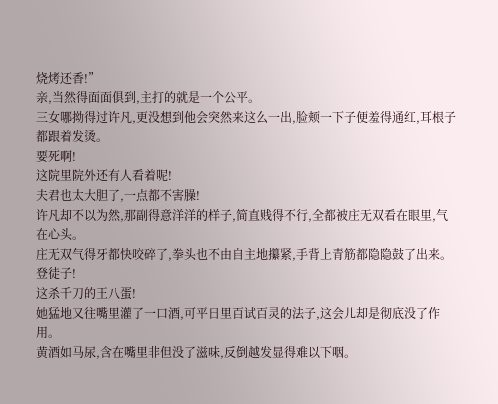烧烤还香!”
亲,当然得面面俱到,主打的就是一个公平。
三女哪拗得过许凡,更没想到他会突然来这么一出,脸颊一下子便羞得通红,耳根子都跟着发烫。
要死啊!
这院里院外还有人看着呢!
夫君也太大胆了,一点都不害臊!
许凡却不以为然,那副得意洋洋的样子,简直贱得不行,全都被庄无双看在眼里,气在心头。
庄无双气得牙都快咬碎了,拳头也不由自主地攥紧,手背上青筋都隐隐鼓了出来。
登徒子!
这杀千刀的王八蛋!
她猛地又往嘴里灌了一口酒,可平日里百试百灵的法子,这会儿却是彻底没了作用。
黄酒如马尿,含在嘴里非但没了滋味,反倒越发显得难以下咽。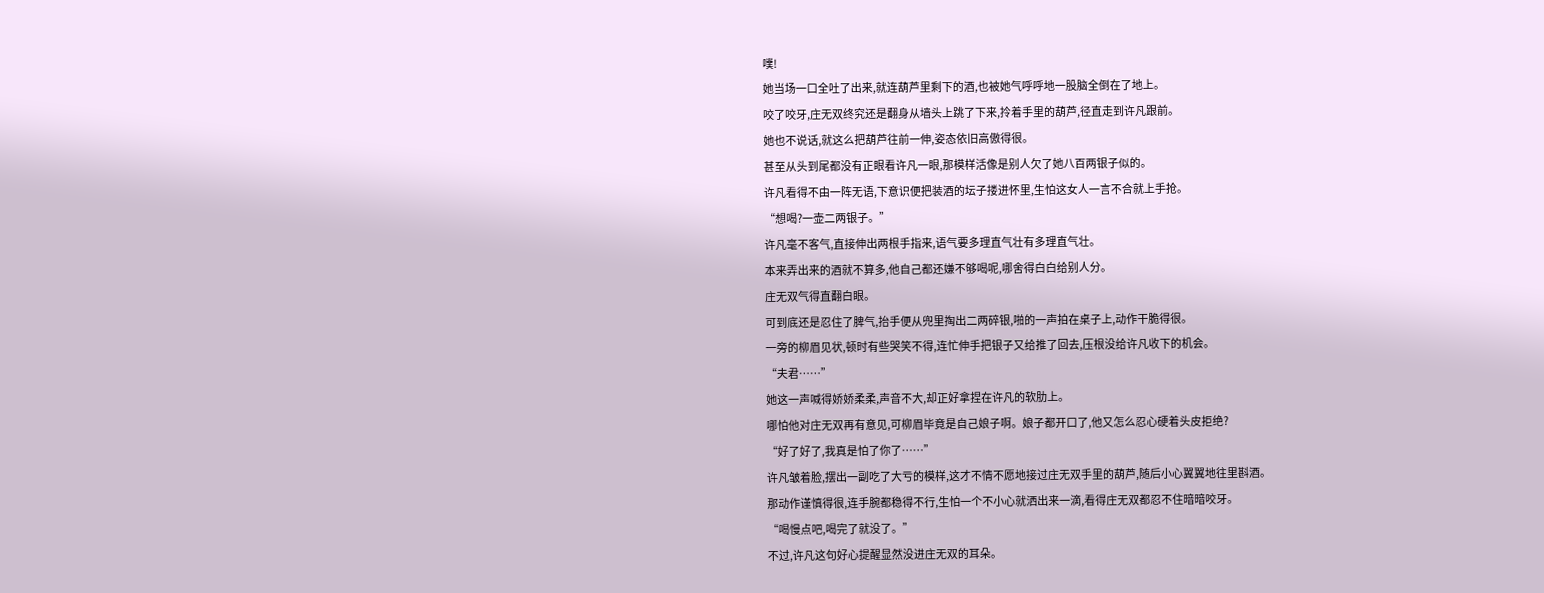噗!
她当场一口全吐了出来,就连葫芦里剩下的酒,也被她气呼呼地一股脑全倒在了地上。
咬了咬牙,庄无双终究还是翻身从墙头上跳了下来,拎着手里的葫芦,径直走到许凡跟前。
她也不说话,就这么把葫芦往前一伸,姿态依旧高傲得很。
甚至从头到尾都没有正眼看许凡一眼,那模样活像是别人欠了她八百两银子似的。
许凡看得不由一阵无语,下意识便把装酒的坛子搂进怀里,生怕这女人一言不合就上手抢。
“想喝?一壶二两银子。”
许凡毫不客气,直接伸出两根手指来,语气要多理直气壮有多理直气壮。
本来弄出来的酒就不算多,他自己都还嫌不够喝呢,哪舍得白白给别人分。
庄无双气得直翻白眼。
可到底还是忍住了脾气,抬手便从兜里掏出二两碎银,啪的一声拍在桌子上,动作干脆得很。
一旁的柳眉见状,顿时有些哭笑不得,连忙伸手把银子又给推了回去,压根没给许凡收下的机会。
“夫君……”
她这一声喊得娇娇柔柔,声音不大,却正好拿捏在许凡的软肋上。
哪怕他对庄无双再有意见,可柳眉毕竟是自己娘子啊。娘子都开口了,他又怎么忍心硬着头皮拒绝?
“好了好了,我真是怕了你了……”
许凡皱着脸,摆出一副吃了大亏的模样,这才不情不愿地接过庄无双手里的葫芦,随后小心翼翼地往里斟酒。
那动作谨慎得很,连手腕都稳得不行,生怕一个不小心就洒出来一滴,看得庄无双都忍不住暗暗咬牙。
“喝慢点吧,喝完了就没了。”
不过,许凡这句好心提醒显然没进庄无双的耳朵。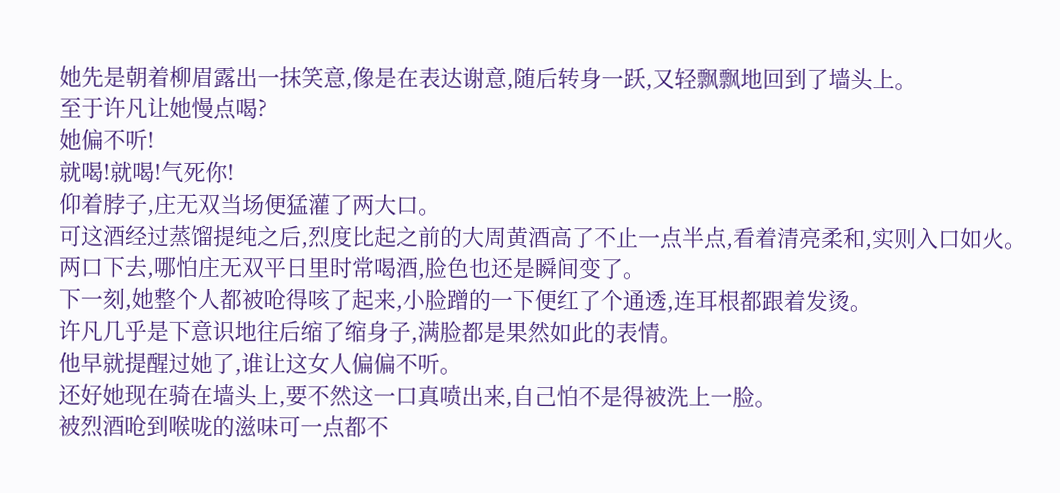她先是朝着柳眉露出一抹笑意,像是在表达谢意,随后转身一跃,又轻飘飘地回到了墙头上。
至于许凡让她慢点喝?
她偏不听!
就喝!就喝!气死你!
仰着脖子,庄无双当场便猛灌了两大口。
可这酒经过蒸馏提纯之后,烈度比起之前的大周黄酒高了不止一点半点,看着清亮柔和,实则入口如火。
两口下去,哪怕庄无双平日里时常喝酒,脸色也还是瞬间变了。
下一刻,她整个人都被呛得咳了起来,小脸蹭的一下便红了个通透,连耳根都跟着发烫。
许凡几乎是下意识地往后缩了缩身子,满脸都是果然如此的表情。
他早就提醒过她了,谁让这女人偏偏不听。
还好她现在骑在墙头上,要不然这一口真喷出来,自己怕不是得被洗上一脸。
被烈酒呛到喉咙的滋味可一点都不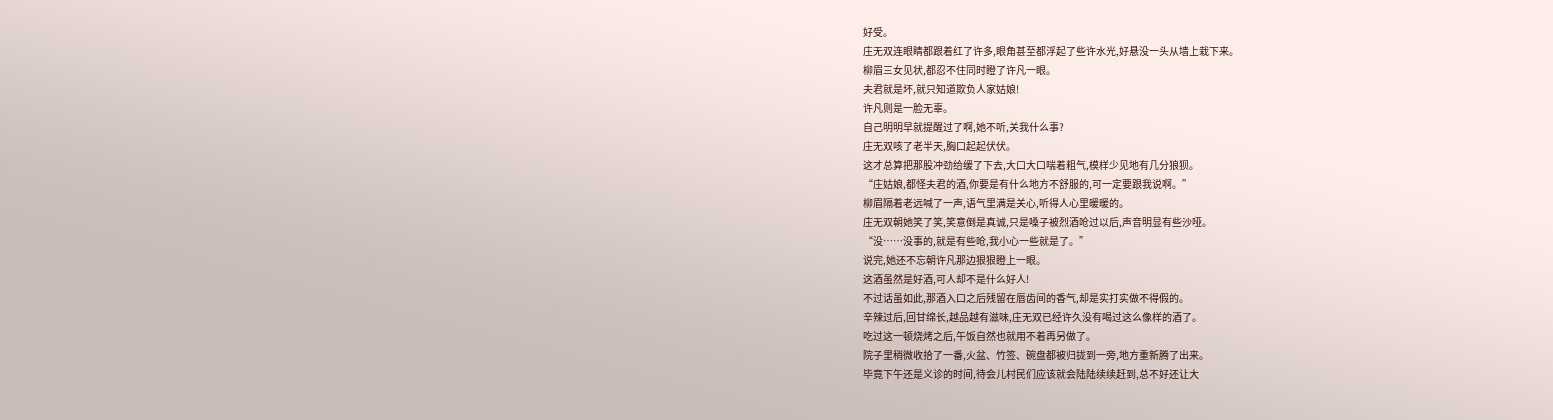好受。
庄无双连眼睛都跟着红了许多,眼角甚至都浮起了些许水光,好悬没一头从墙上栽下来。
柳眉三女见状,都忍不住同时瞪了许凡一眼。
夫君就是坏,就只知道欺负人家姑娘!
许凡则是一脸无辜。
自己明明早就提醒过了啊,她不听,关我什么事?
庄无双咳了老半天,胸口起起伏伏。
这才总算把那股冲劲给缓了下去,大口大口喘着粗气,模样少见地有几分狼狈。
“庄姑娘,都怪夫君的酒,你要是有什么地方不舒服的,可一定要跟我说啊。”
柳眉隔着老远喊了一声,语气里满是关心,听得人心里暖暖的。
庄无双朝她笑了笑,笑意倒是真诚,只是嗓子被烈酒呛过以后,声音明显有些沙哑。
“没……没事的,就是有些呛,我小心一些就是了。”
说完,她还不忘朝许凡那边狠狠瞪上一眼。
这酒虽然是好酒,可人却不是什么好人!
不过话虽如此,那酒入口之后残留在唇齿间的香气,却是实打实做不得假的。
辛辣过后,回甘绵长,越品越有滋味,庄无双已经许久没有喝过这么像样的酒了。
吃过这一顿烧烤之后,午饭自然也就用不着再另做了。
院子里稍微收拾了一番,火盆、竹签、碗盘都被归拢到一旁,地方重新腾了出来。
毕竟下午还是义诊的时间,待会儿村民们应该就会陆陆续续赶到,总不好还让大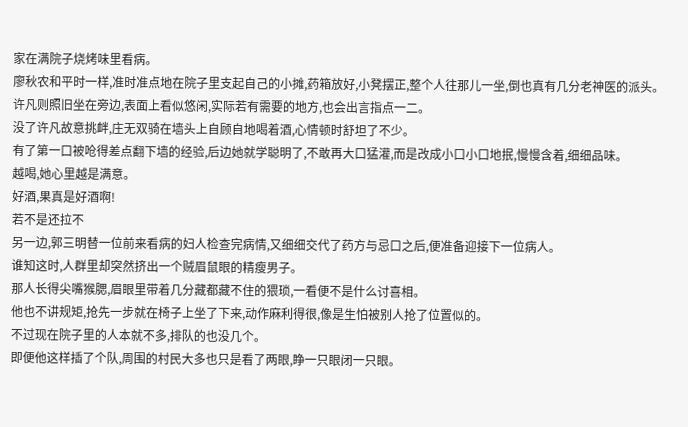家在满院子烧烤味里看病。
廖秋农和平时一样,准时准点地在院子里支起自己的小摊,药箱放好,小凳摆正,整个人往那儿一坐,倒也真有几分老神医的派头。
许凡则照旧坐在旁边,表面上看似悠闲,实际若有需要的地方,也会出言指点一二。
没了许凡故意挑衅,庄无双骑在墙头上自顾自地喝着酒,心情顿时舒坦了不少。
有了第一口被呛得差点翻下墙的经验,后边她就学聪明了,不敢再大口猛灌,而是改成小口小口地抿,慢慢含着,细细品味。
越喝,她心里越是满意。
好酒,果真是好酒啊!
若不是还拉不
另一边,郭三明替一位前来看病的妇人检查完病情,又细细交代了药方与忌口之后,便准备迎接下一位病人。
谁知这时,人群里却突然挤出一个贼眉鼠眼的精瘦男子。
那人长得尖嘴猴腮,眉眼里带着几分藏都藏不住的猥琐,一看便不是什么讨喜相。
他也不讲规矩,抢先一步就在椅子上坐了下来,动作麻利得很,像是生怕被别人抢了位置似的。
不过现在院子里的人本就不多,排队的也没几个。
即便他这样插了个队,周围的村民大多也只是看了两眼,睁一只眼闭一只眼。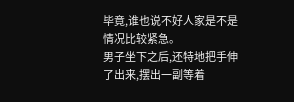毕竟,谁也说不好人家是不是情况比较紧急。
男子坐下之后,还特地把手伸了出来,摆出一副等着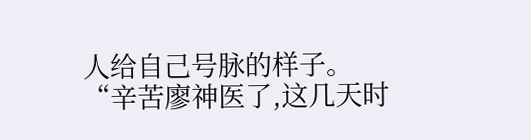人给自己号脉的样子。
“辛苦廖神医了,这几天时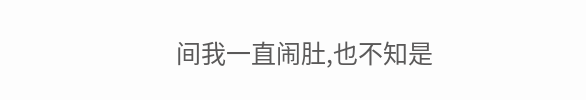间我一直闹肚,也不知是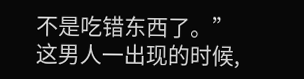不是吃错东西了。”
这男人一出现的时候,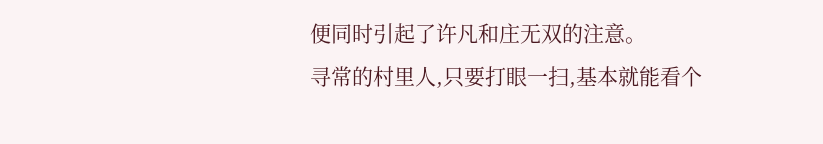便同时引起了许凡和庄无双的注意。
寻常的村里人,只要打眼一扫,基本就能看个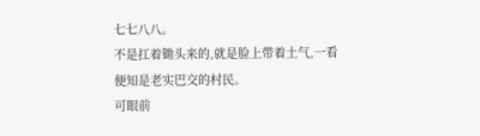七七八八。
不是扛着锄头来的,就是脸上带着土气,一看便知是老实巴交的村民。
可眼前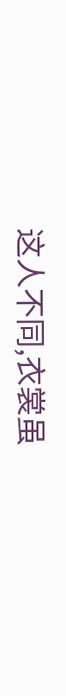这人不同,衣裳虽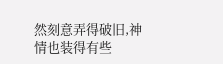然刻意弄得破旧,神情也装得有些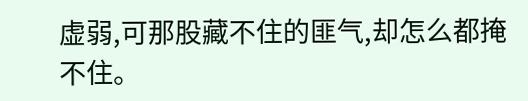虚弱,可那股藏不住的匪气,却怎么都掩不住。